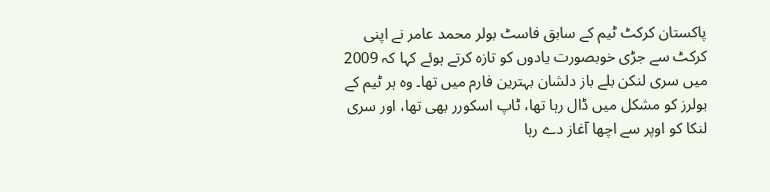پاکستان کرکٹ ٹیم کے سابق فاسٹ بولر محمد عامر نے اپنی کرکٹ سے جڑی خوبصورت یادوں کو تازہ کرتے ہوئے کہا کہ 2009 میں سری لنکن بلے باز دلشان بہترین فارم میں تھا۔ وہ ہر ٹیم کے بولرز کو مشکل میں ڈال رہا تھا، ٹاپ اسکورر بھی تھا، اور سری لنکا کو اوپر سے اچھا آغاز دے رہا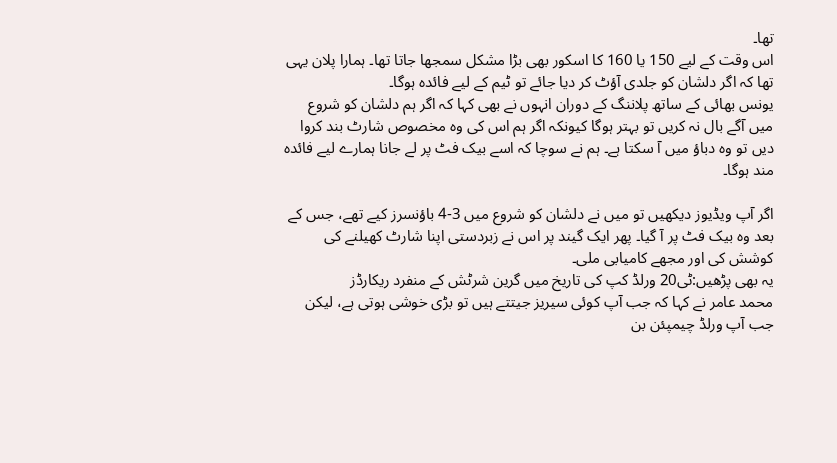تھا۔
اس وقت کے لیے 150 یا 160 کا اسکور بھی بڑا مشکل سمجھا جاتا تھا۔ ہمارا پلان یہی تھا کہ اگر دلشان کو جلدی آؤٹ کر دیا جائے تو ٹیم کے لیے فائدہ ہوگا۔
یونس بھائی کے ساتھ پلاننگ کے دوران انہوں نے بھی کہا کہ اگر ہم دلشان کو شروع میں آگے بال نہ کریں تو بہتر ہوگا کیونکہ اگر ہم اس کی وہ مخصوص شارٹ بند کروا دیں تو وہ دباؤ میں آ سکتا ہے۔ ہم نے سوچا کہ اسے بیک فٹ پر لے جانا ہمارے لیے فائدہ مند ہوگا۔

اگر آپ ویڈیوز دیکھیں تو میں نے دلشان کو شروع میں 3-4 باؤنسرز کیے تھے، جس کے بعد وہ بیک فٹ پر آ گیا۔ پھر ایک گیند پر اس نے زبردستی اپنا شارٹ کھیلنے کی کوشش کی اور مجھے کامیابی ملی۔
یہ بھی پڑھیں:ٹی20 ورلڈ کپ کی تاریخ میں گرین شرٹش کے منفرد ریکارڈز
محمد عامر نے کہا کہ جب آپ کوئی سیریز جیتتے ہیں تو بڑی خوشی ہوتی ہے، لیکن جب آپ ورلڈ چیمپئن بن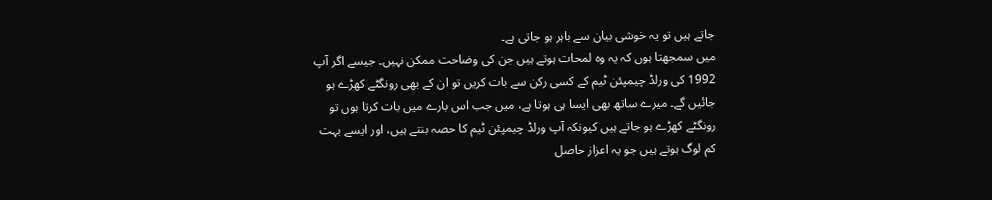جاتے ہیں تو یہ خوشی بیان سے باہر ہو جاتی ہے۔
میں سمجھتا ہوں کہ یہ وہ لمحات ہوتے ہیں جن کی وضاحت ممکن نہیں۔ جیسے اگر آپ 1992 کی ورلڈ چیمپئن ٹیم کے کسی رکن سے بات کریں تو ان کے بھی رونگٹے کھڑے ہو جائیں گے۔ میرے ساتھ بھی ایسا ہی ہوتا ہے، میں جب اس بارے میں بات کرتا ہوں تو رونگٹے کھڑے ہو جاتے ہیں کیونکہ آپ ورلڈ چیمپئن ٹیم کا حصہ بنتے ہیں، اور ایسے بہت کم لوگ ہوتے ہیں جو یہ اعزاز حاصل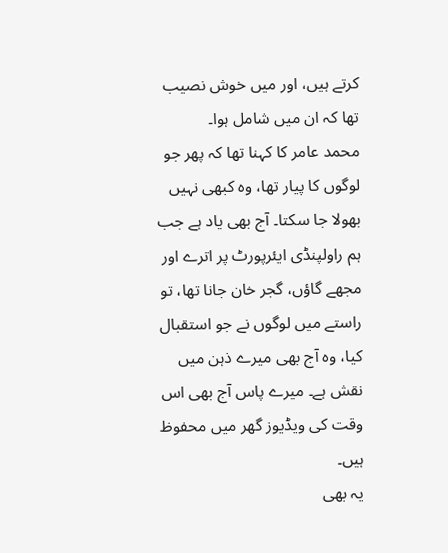کرتے ہیں، اور میں خوش نصیب تھا کہ ان میں شامل ہوا۔
محمد عامر کا کہنا تھا کہ پھر جو لوگوں کا پیار تھا، وہ کبھی نہیں بھولا جا سکتا۔ آج بھی یاد ہے جب ہم راولپنڈی ایئرپورٹ پر اترے اور مجھے گاؤں، گجر خان جانا تھا، تو راستے میں لوگوں نے جو استقبال کیا، وہ آج بھی میرے ذہن میں نقش ہے۔ میرے پاس آج بھی اس وقت کی ویڈیوز گھر میں محفوظ ہیں۔
یہ بھی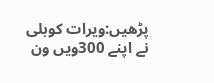پڑھیں:ویرات کوہلی نے اپنے 300ویں ون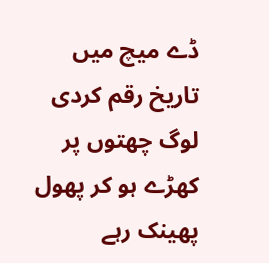ڈے میچ میں تاریخ رقم کردی
لوگ چھتوں پر کھڑے ہو کر پھول پھینک رہے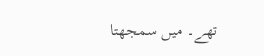تھے۔ میں سمجھتا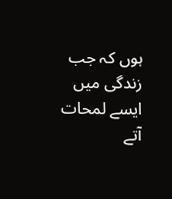ہوں کہ جب زندگی میں ایسے لمحات آتے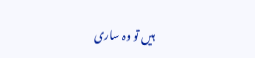ہیں تو وہ ساری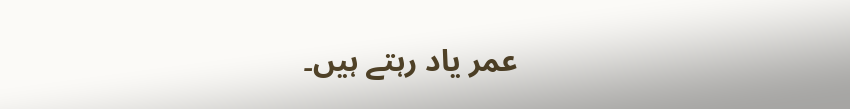عمر یاد رہتے ہیں۔